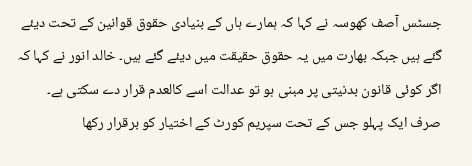جسٹس آصف کھوسہ نے کہا کہ ہمارے ہاں کے بنیادی حقوق قوانین کے تحت دیئے گئے ہیں جبکہ بھارت میں یہ حقوق حقیقت میں دیئے گئے ہیں۔ خالد انور نے کہا کہ اگر کوئی قانون بدنیتی پر مبنی ہو تو عدالت اسے کالعدم قرار دے سکتی ہے۔ صرف ایک پہلو جس کے تحت سپریم کورٹ کے اختیار کو برقرار رکھا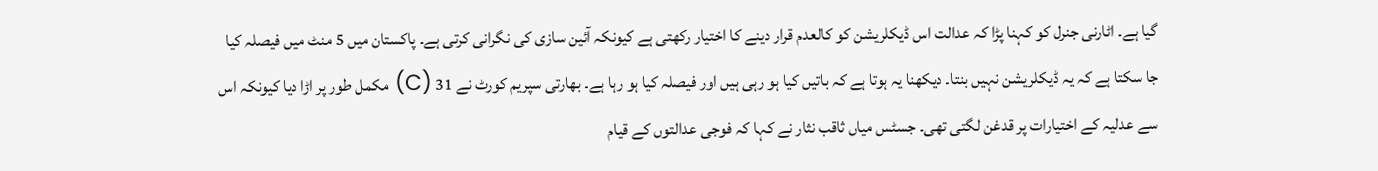گیا ہے۔ اٹارنی جنرل کو کہنا پڑا کہ عدالت اس ڈیکلریشن کو کالعدم قرار دینے کا اختیار رکھتی ہے کیونکہ آئین سازی کی نگرانی کرتی ہے۔ پاکستان میں 5 منٹ میں فیصلہ کیا جا سکتا ہے کہ یہ ڈیکلریشن نہیں بنتا۔ دیکھنا یہ ہوتا ہے کہ باتیں کیا ہو رہی ہیں اور فیصلہ کیا ہو رہا ہے۔ بھارتی سپریم کورٹ نے 31 (C) مکمل طور پر اڑا دیا کیونکہ اس سے عدلیہ کے اختیارات پر قدغن لگتی تھی۔ جسٹس میاں ثاقب نثار نے کہا کہ فوجی عدالتوں کے قیام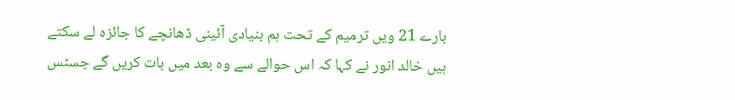بارے 21 ویں ترمیم کے تحت ہم بنیادی آئینی ڈھانچے کا جائزہ لے سکتے ہیں خالد انور نے کہا کہ اس حوالے سے وہ بعد میں بات کریں گے جسٹس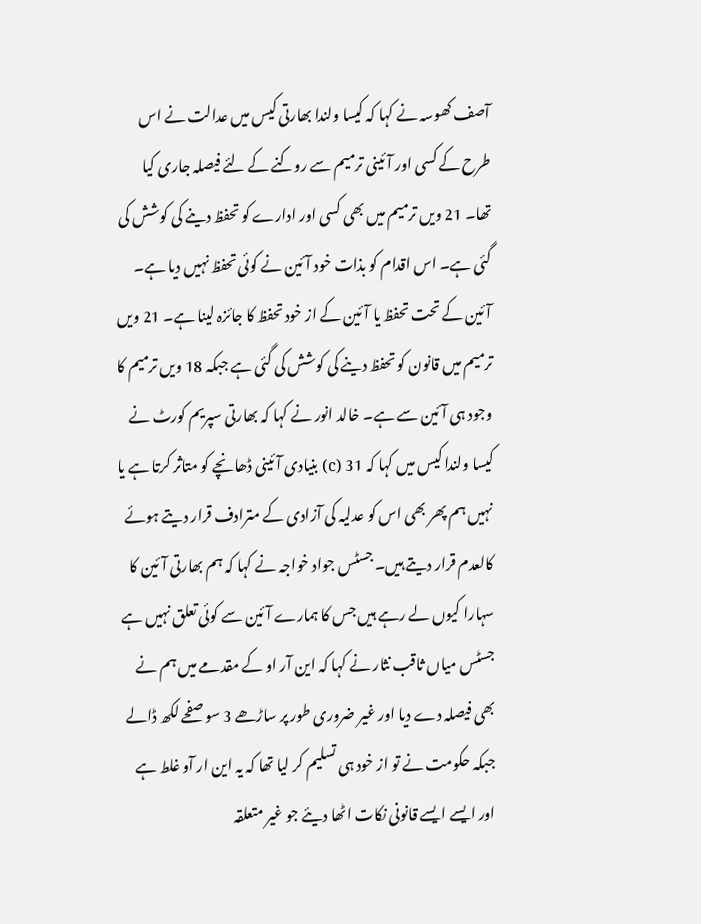آصف کھوسہ نے کہا کہ کیسا ولندا بھارتی کیس میں عدالت نے اس طرح کے کسی اور آئینی ترمیم سے روکنے کے لئے فیصلہ جاری کیا تھا۔ 21 ویں ترمیم میں بھی کسی اور ادارے کو تحفظ دینے کی کوشش کی گئی ہے۔ اس اقدام کو بذات خود آئین نے کوئی تحفظ نہیں دیا ہے۔ آئین کے تحت تحفظ یا آئین کے از خود تحفظ کا جائزہ لینا ہے۔ 21 ویں ترمیم میں قانون کو تحفظ دینے کی کوشش کی گئی ہے جبکہ 18 ویں ترمیم کا وجود ہی آئین سے ہے۔ خالد انور نے کہا کہ بھارتی سپریم کورٹ نے کیسا ولندا کیس میں کہا کہ 31 (c) بنیادی آئینی ڈھانچے کو متاثر کرتا ہے یا نہیں ہم پھر بھی اس کو عدلیہ کی آزادی کے مترادف قرار دیتے ہوئے کالعدم قرار دیتے ہیں۔ جسٹس جواد خواجہ نے کہا کہ ہم بھارتی آئین کا سہارا کیوں لے رہے ہیں جس کا ہمارے آئین سے کوئی تعلق نہیں ہے جسٹس میاں ثاقب نثار نے کہا کہ این آر او کے مقدمے میں ہم نے بھی فیصلہ دے دیا اور غیر ضروری طور پر ساڑھے 3 سو صفحے لکھ ڈالے جبکہ حکومت نے تو از خود ہی تسلیم کر لیا تھا کہ یہ این ار آو غلط ہے اور ایسے ایسے قانونی نکات اٹھا دیئے جو غیر متعلقہ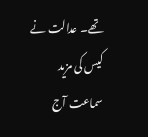تھے۔ عدالت نے کیس کی مزید سماعت آج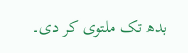بدھ تک ملتوی کر دی۔